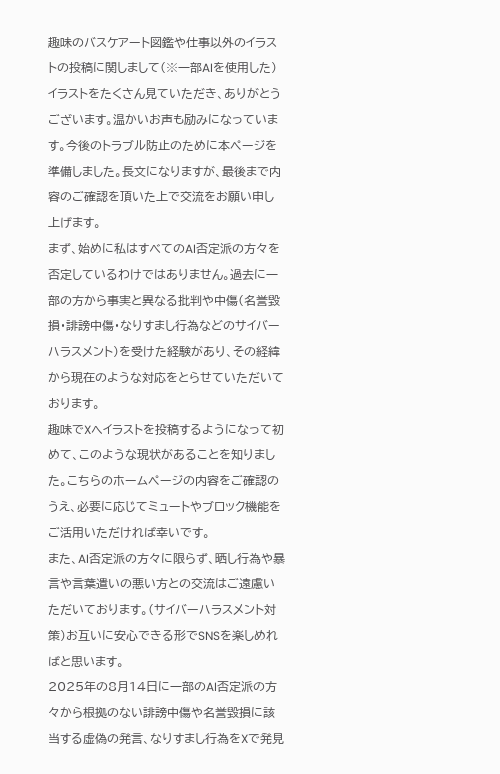趣味のバスケアート図鑑や仕事以外のイラストの投稿に関しまして(※一部AIを使用した)
イラストをたくさん見ていただき、ありがとうございます。温かいお声も励みになっています。今後のトラブル防止のために本ページを準備しました。長文になりますが、最後まで内容のご確認を頂いた上で交流をお願い申し上げます。
まず、始めに私はすべてのAI否定派の方々を否定しているわけではありません。過去に一部の方から事実と異なる批判や中傷(名誉毀損・誹謗中傷・なりすまし行為などのサイバーハラスメント)を受けた経験があり、その経緯から現在のような対応をとらせていただいております。
趣味でXへイラストを投稿するようになって初めて、このような現状があることを知りました。こちらのホームページの内容をご確認のうえ、必要に応じてミュートやブロック機能をご活用いただければ幸いです。
また、AI否定派の方々に限らず、晒し行為や暴言や言葉遣いの悪い方との交流はご遠慮いただいております。(サイバーハラスメント対策)お互いに安心できる形でSNSを楽しめればと思います。
2025年の8月14日に一部のAI否定派の方々から根拠のない誹謗中傷や名誉毀損に該当する虚偽の発言、なりすまし行為をXで発見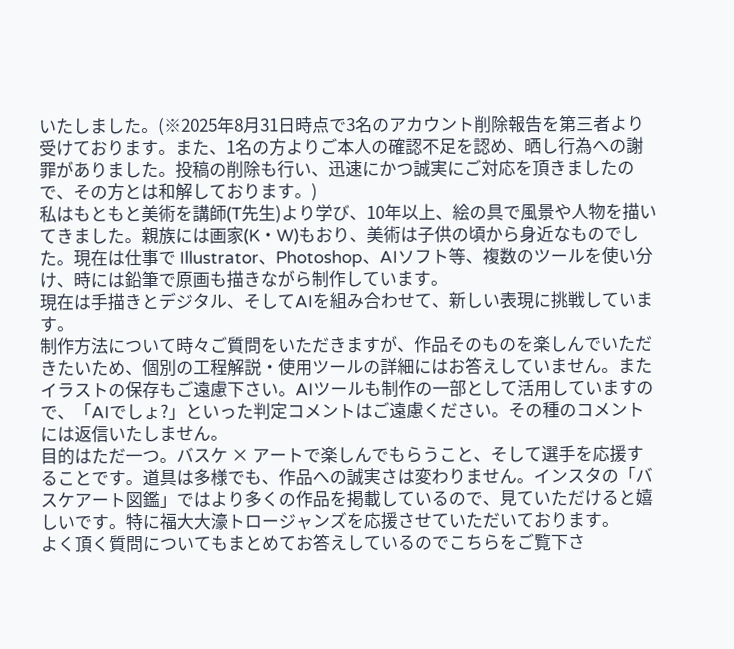いたしました。(※2025年8月31日時点で3名のアカウント削除報告を第三者より受けております。また、1名の方よりご本人の確認不足を認め、晒し行為への謝罪がありました。投稿の削除も行い、迅速にかつ誠実にご対応を頂きましたので、その方とは和解しております。)
私はもともと美術を講師(T先生)より学び、10年以上、絵の具で風景や人物を描いてきました。親族には画家(K・W)もおり、美術は子供の頃から身近なものでした。現在は仕事で Illustrator、Photoshop、AIソフト等、複数のツールを使い分け、時には鉛筆で原画も描きながら制作しています。
現在は手描きとデジタル、そしてAIを組み合わせて、新しい表現に挑戦しています。
制作方法について時々ご質問をいただきますが、作品そのものを楽しんでいただきたいため、個別の工程解説・使用ツールの詳細にはお答えしていません。またイラストの保存もご遠慮下さい。AIツールも制作の一部として活用していますので、「AIでしょ?」といった判定コメントはご遠慮ください。その種のコメントには返信いたしません。
目的はただ一つ。バスケ × アートで楽しんでもらうこと、そして選手を応援することです。道具は多様でも、作品への誠実さは変わりません。インスタの「バスケアート図鑑」ではより多くの作品を掲載しているので、見ていただけると嬉しいです。特に福大大濠トロージャンズを応援させていただいております。
よく頂く質問についてもまとめてお答えしているのでこちらをご覧下さ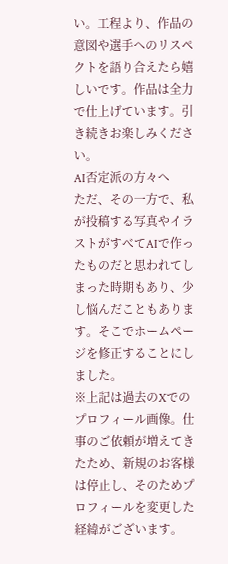い。工程より、作品の意図や選手へのリスペクトを語り合えたら嬉しいです。作品は全力で仕上げています。引き続きお楽しみください。
AI否定派の方々へ
ただ、その一方で、私が投稿する写真やイラストがすべてAIで作ったものだと思われてしまった時期もあり、少し悩んだこともあります。そこでホームページを修正することにしました。
※上記は過去のXでのプロフィール画像。仕事のご依頼が増えてきたため、新規のお客様は停止し、そのためプロフィールを変更した経緯がございます。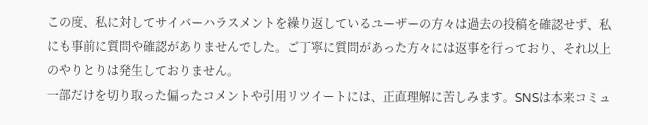この度、私に対してサイバーハラスメントを繰り返しているユーザーの方々は過去の投稿を確認せず、私にも事前に質問や確認がありませんでした。ご丁寧に質問があった方々には返事を行っており、それ以上のやりとりは発生しておりません。
一部だけを切り取った偏ったコメントや引用リツイートには、正直理解に苦しみます。SNSは本来コミュ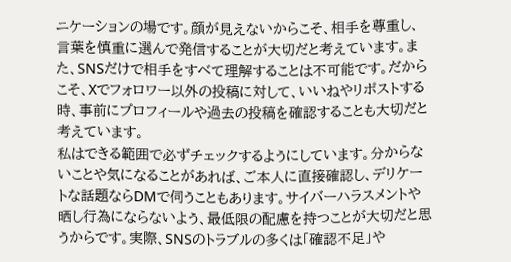ニケーションの場です。顔が見えないからこそ、相手を尊重し、言葉を慎重に選んで発信することが大切だと考えています。また、SNSだけで相手をすべて理解することは不可能です。だからこそ、Xでフォロワー以外の投稿に対して、いいねやリポストする時、事前にプロフィールや過去の投稿を確認することも大切だと考えています。
私はできる範囲で必ずチェックするようにしています。分からないことや気になることがあれば、ご本人に直接確認し、デリケートな話題ならDMで伺うこともあります。サイバーハラスメントや晒し行為にならないよう、最低限の配慮を持つことが大切だと思うからです。実際、SNSのトラブルの多くは「確認不足」や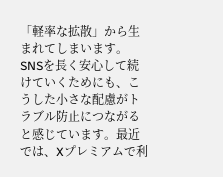「軽率な拡散」から生まれてしまいます。
SNSを長く安心して続けていくためにも、こうした小さな配慮がトラブル防止につながると感じています。最近では、Xプレミアムで利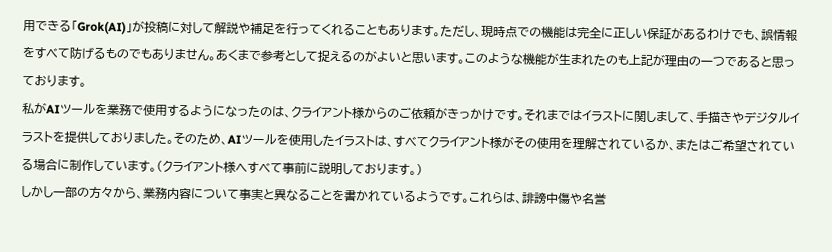用できる「Grok(AI)」が投稿に対して解説や補足を行ってくれることもあります。ただし、現時点での機能は完全に正しい保証があるわけでも、誤情報をすべて防げるものでもありません。あくまで参考として捉えるのがよいと思います。このような機能が生まれたのも上記が理由の一つであると思っております。
私がAIツールを業務で使用するようになったのは、クライアント様からのご依頼がきっかけです。それまではイラストに関しまして、手描きやデジタルイラストを提供しておりました。そのため、AIツールを使用したイラストは、すべてクライアント様がその使用を理解されているか、またはご希望されている場合に制作しています。(クライアント様へすべて事前に説明しております。)
しかし一部の方々から、業務内容について事実と異なることを書かれているようです。これらは、誹謗中傷や名誉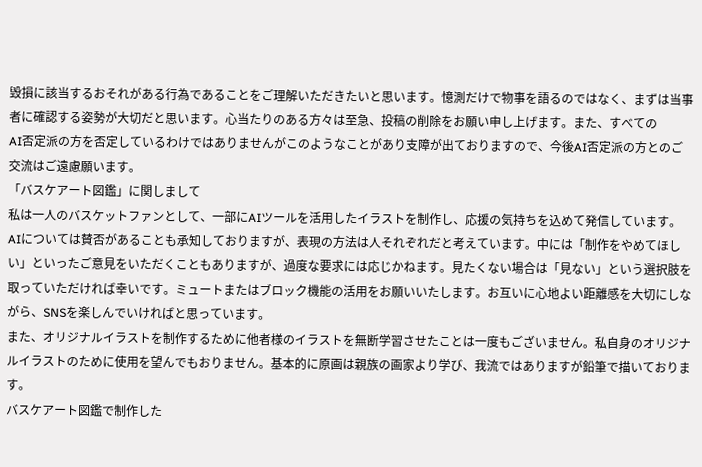毀損に該当するおそれがある行為であることをご理解いただきたいと思います。憶測だけで物事を語るのではなく、まずは当事者に確認する姿勢が大切だと思います。心当たりのある方々は至急、投稿の削除をお願い申し上げます。また、すべての
AI否定派の方を否定しているわけではありませんがこのようなことがあり支障が出ておりますので、今後AI否定派の方とのご交流はご遠慮願います。
「バスケアート図鑑」に関しまして
私は一人のバスケットファンとして、一部にAIツールを活用したイラストを制作し、応援の気持ちを込めて発信しています。AIについては賛否があることも承知しておりますが、表現の方法は人それぞれだと考えています。中には「制作をやめてほしい」といったご意見をいただくこともありますが、過度な要求には応じかねます。見たくない場合は「見ない」という選択肢を取っていただければ幸いです。ミュートまたはブロック機能の活用をお願いいたします。お互いに心地よい距離感を大切にしながら、SNSを楽しんでいければと思っています。
また、オリジナルイラストを制作するために他者様のイラストを無断学習させたことは一度もございません。私自身のオリジナルイラストのために使用を望んでもおりません。基本的に原画は親族の画家より学び、我流ではありますが鉛筆で描いております。
バスケアート図鑑で制作した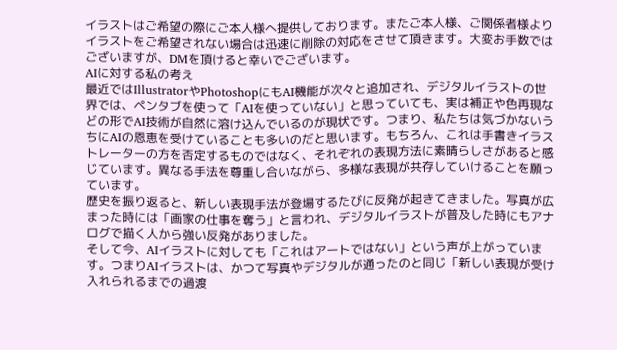イラストはご希望の際にご本人様へ提供しております。またご本人様、ご関係者様よりイラストをご希望されない場合は迅速に削除の対応をさせて頂きます。大変お手数ではございますが、DMを頂けると幸いでございます。
AIに対する私の考え
最近ではIllustratorやPhotoshopにもAI機能が次々と追加され、デジタルイラストの世界では、ペンタブを使って「AIを使っていない」と思っていても、実は補正や色再現などの形でAI技術が自然に溶け込んでいるのが現状です。つまり、私たちは気づかないうちにAIの恩恵を受けていることも多いのだと思います。もちろん、これは手書きイラストレーターの方を否定するものではなく、それぞれの表現方法に素晴らしさがあると感じています。異なる手法を尊重し合いながら、多様な表現が共存していけることを願っています。
歴史を振り返ると、新しい表現手法が登場するたびに反発が起きてきました。写真が広まった時には「画家の仕事を奪う」と言われ、デジタルイラストが普及した時にもアナログで描く人から強い反発がありました。
そして今、AIイラストに対しても「これはアートではない」という声が上がっています。つまりAIイラストは、かつて写真やデジタルが通ったのと同じ「新しい表現が受け入れられるまでの過渡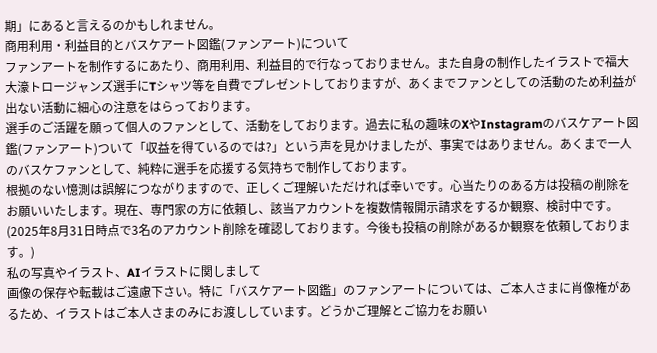期」にあると言えるのかもしれません。
商用利用・利益目的とバスケアート図鑑(ファンアート)について
ファンアートを制作するにあたり、商用利用、利益目的で行なっておりません。また自身の制作したイラストで福大大濠トロージャンズ選手にTシャツ等を自費でプレゼントしておりますが、あくまでファンとしての活動のため利益が出ない活動に細心の注意をはらっております。
選手のご活躍を願って個人のファンとして、活動をしております。過去に私の趣味のXやInstagramのバスケアート図鑑(ファンアート)ついて「収益を得ているのでは?」という声を見かけましたが、事実ではありません。あくまで一人のバスケファンとして、純粋に選手を応援する気持ちで制作しております。
根拠のない憶測は誤解につながりますので、正しくご理解いただければ幸いです。心当たりのある方は投稿の削除をお願いいたします。現在、専門家の方に依頼し、該当アカウントを複数情報開示請求をするか観察、検討中です。(2025年8月31日時点で3名のアカウント削除を確認しております。今後も投稿の削除があるか観察を依頼しております。)
私の写真やイラスト、AIイラストに関しまして
画像の保存や転載はご遠慮下さい。特に「バスケアート図鑑」のファンアートについては、ご本人さまに肖像権があるため、イラストはご本人さまのみにお渡ししています。どうかご理解とご協力をお願い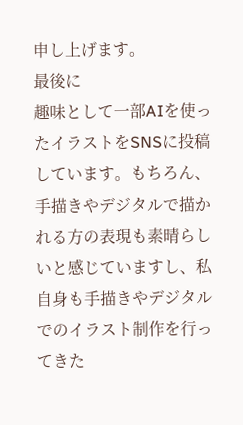申し上げます。
最後に
趣味として一部AIを使ったイラストをSNSに投稿しています。もちろん、手描きやデジタルで描かれる方の表現も素晴らしいと感じていますし、私自身も手描きやデジタルでのイラスト制作を行ってきた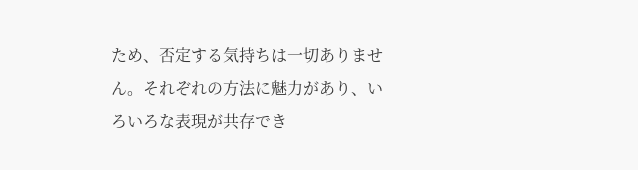ため、否定する気持ちは一切ありません。それぞれの方法に魅力があり、いろいろな表現が共存でき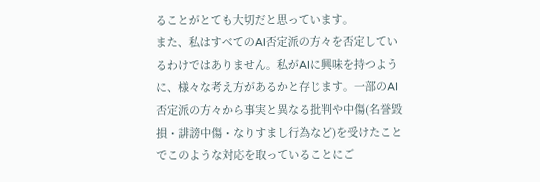ることがとても大切だと思っています。
また、私はすべてのAI否定派の方々を否定しているわけではありません。私がAIに興味を持つように、様々な考え方があるかと存じます。一部のAI否定派の方々から事実と異なる批判や中傷(名誉毀損・誹謗中傷・なりすまし行為など)を受けたことでこのような対応を取っていることにご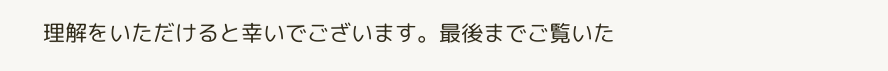理解をいただけると幸いでございます。最後までご覧いた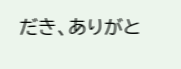だき、ありがと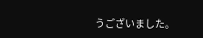うございました。